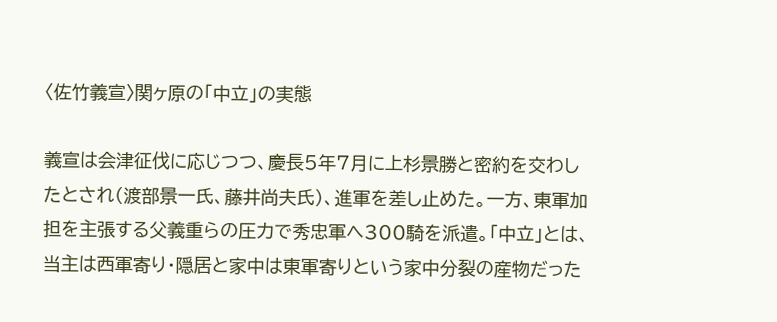〈佐竹義宣〉関ヶ原の「中立」の実態

義宣は会津征伐に応じつつ、慶長5年7月に上杉景勝と密約を交わしたとされ(渡部景一氏、藤井尚夫氏)、進軍を差し止めた。一方、東軍加担を主張する父義重らの圧力で秀忠軍へ300騎を派遣。「中立」とは、当主は西軍寄り・隠居と家中は東軍寄りという家中分裂の産物だった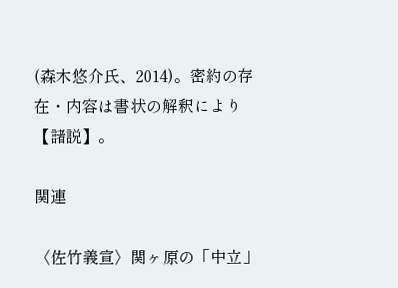(森木悠介氏、2014)。密約の存在・内容は書状の解釈により【諸説】。

関連

〈佐竹義宣〉関ヶ原の「中立」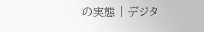の実態 | デジタ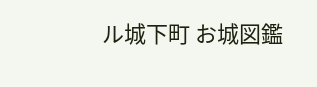ル城下町 お城図鑑